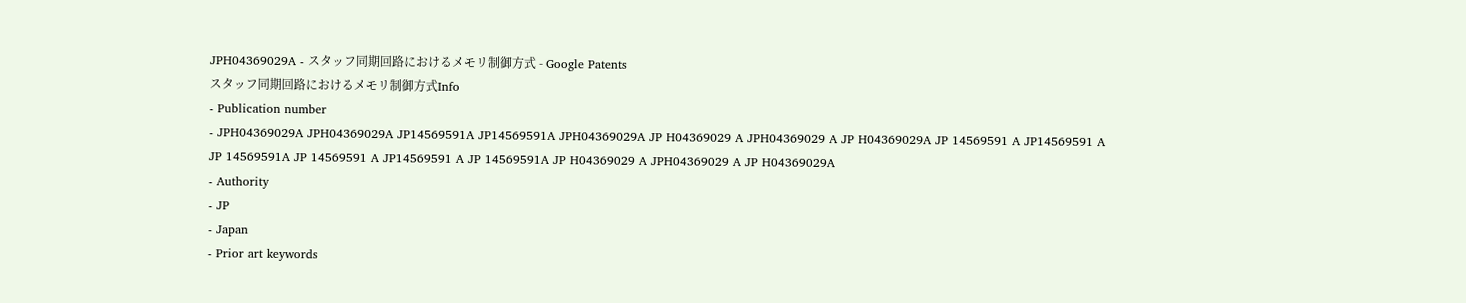JPH04369029A - スタッフ同期回路におけるメモリ制御方式 - Google Patents
スタッフ同期回路におけるメモリ制御方式Info
- Publication number
- JPH04369029A JPH04369029A JP14569591A JP14569591A JPH04369029A JP H04369029 A JPH04369029 A JP H04369029A JP 14569591 A JP14569591 A JP 14569591A JP 14569591 A JP14569591 A JP 14569591A JP H04369029 A JPH04369029 A JP H04369029A
- Authority
- JP
- Japan
- Prior art keywords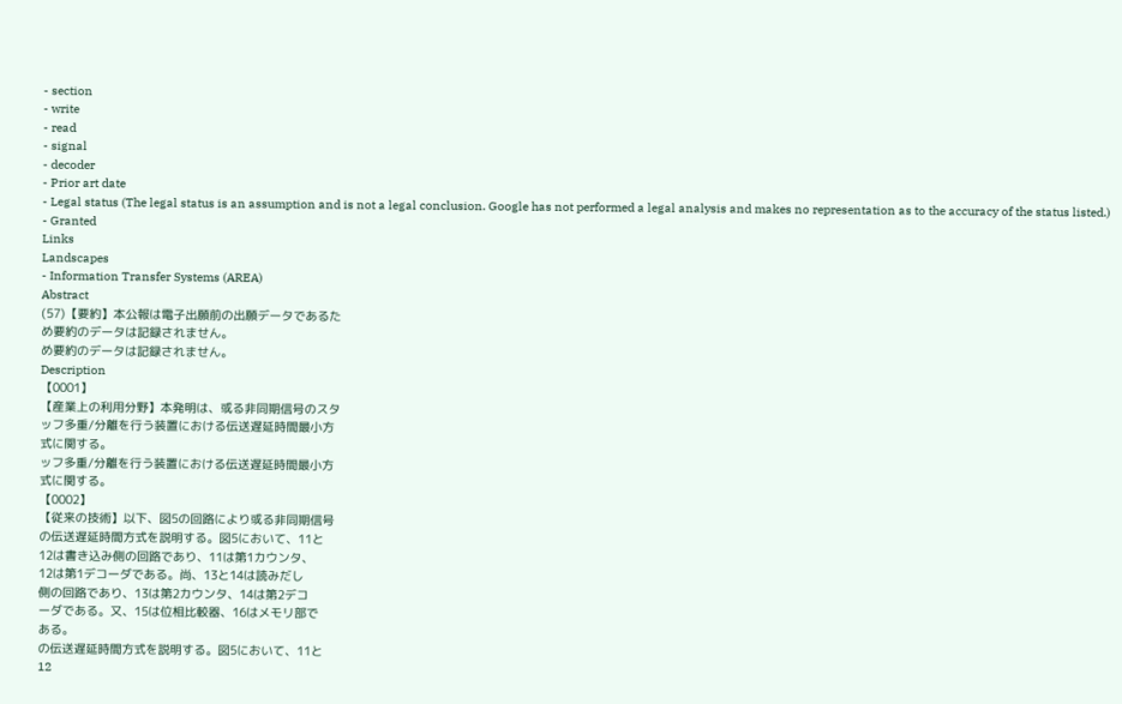- section
- write
- read
- signal
- decoder
- Prior art date
- Legal status (The legal status is an assumption and is not a legal conclusion. Google has not performed a legal analysis and makes no representation as to the accuracy of the status listed.)
- Granted
Links
Landscapes
- Information Transfer Systems (AREA)
Abstract
(57)【要約】本公報は電子出願前の出願データであるた
め要約のデータは記録されません。
め要約のデータは記録されません。
Description
【0001】
【産業上の利用分野】本発明は、或る非同期信号のスタ
ッフ多重/分離を行う装置における伝送遅延時間最小方
式に関する。
ッフ多重/分離を行う装置における伝送遅延時間最小方
式に関する。
【0002】
【従来の技術】以下、図5の回路により或る非同期信号
の伝送遅延時間方式を説明する。図5において、11と
12は書き込み側の回路であり、11は第1カウンタ、
12は第1デコーダである。尚、13と14は読みだし
側の回路であり、13は第2カウンタ、14は第2デコ
ーダである。又、15は位相比較器、16はメモリ部で
ある。
の伝送遅延時間方式を説明する。図5において、11と
12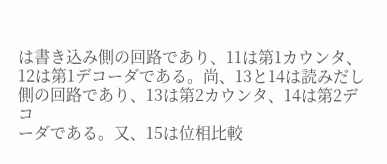は書き込み側の回路であり、11は第1カウンタ、
12は第1デコーダである。尚、13と14は読みだし
側の回路であり、13は第2カウンタ、14は第2デコ
ーダである。又、15は位相比較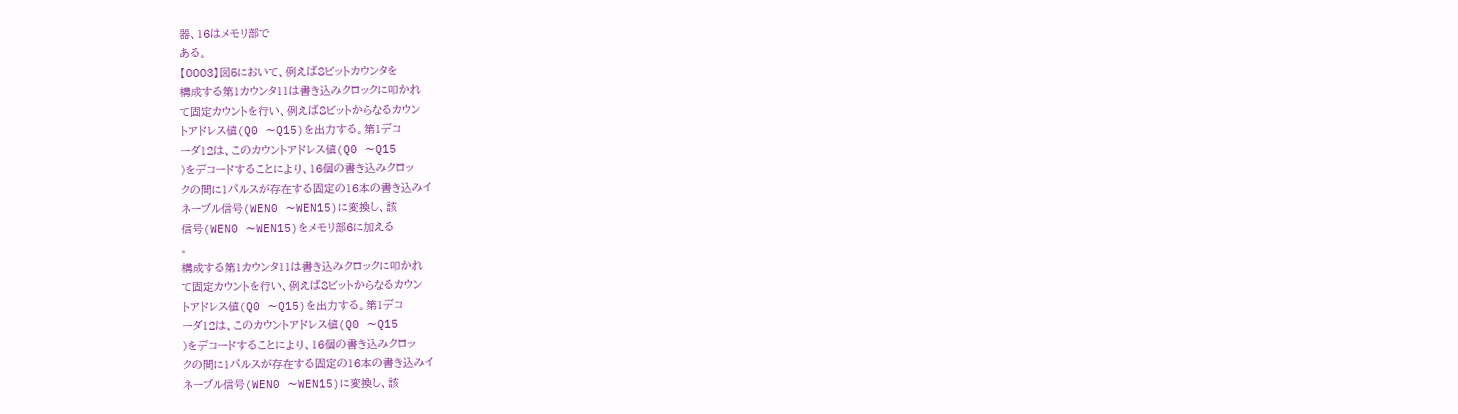器、16はメモリ部で
ある。
【0003】図5において、例えば8ビットカウンタを
構成する第1カウンタ11は書き込みクロックに叩かれ
て固定カウントを行い、例えば8ビットからなるカウン
トアドレス値(Q0 〜Q15)を出力する。第1デコ
ーダ12は、このカウントアドレス値(Q0 〜Q15
)をデコードすることにより、16個の書き込みクロッ
クの間に1パルスが存在する固定の16本の書き込みイ
ネーブル信号(WEN0 〜WEN15)に変換し、該
信号(WEN0 〜WEN15)をメモリ部6に加える
。
構成する第1カウンタ11は書き込みクロックに叩かれ
て固定カウントを行い、例えば8ビットからなるカウン
トアドレス値(Q0 〜Q15)を出力する。第1デコ
ーダ12は、このカウントアドレス値(Q0 〜Q15
)をデコードすることにより、16個の書き込みクロッ
クの間に1パルスが存在する固定の16本の書き込みイ
ネーブル信号(WEN0 〜WEN15)に変換し、該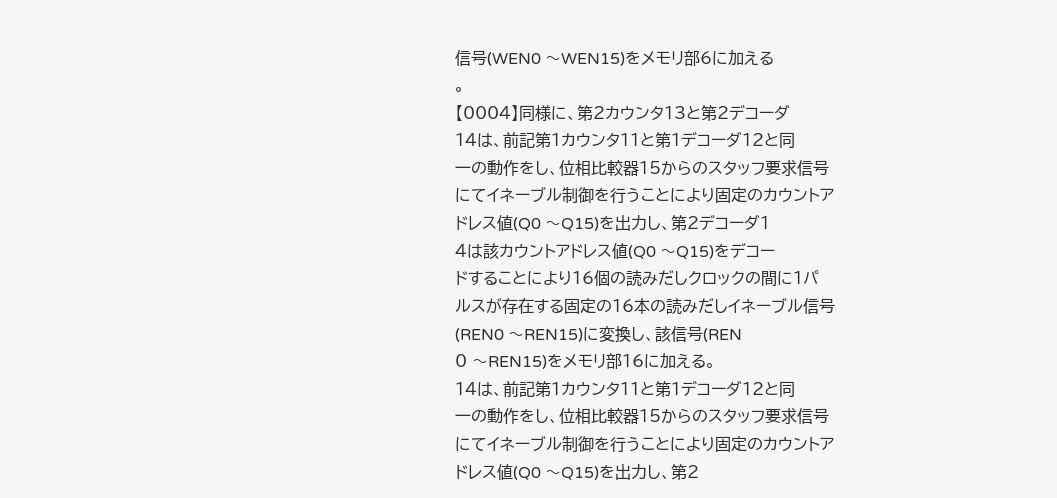信号(WEN0 〜WEN15)をメモリ部6に加える
。
【0004】同様に、第2カウンタ13と第2デコーダ
14は、前記第1カウンタ11と第1デコーダ12と同
一の動作をし、位相比較器15からのスタッフ要求信号
にてイネーブル制御を行うことにより固定のカウントア
ドレス値(Q0 〜Q15)を出力し、第2デコーダ1
4は該カウントアドレス値(Q0 〜Q15)をデコー
ドすることにより16個の読みだしクロックの間に1パ
ルスが存在する固定の16本の読みだしイネーブル信号
(REN0 〜REN15)に変換し、該信号(REN
0 〜REN15)をメモリ部16に加える。
14は、前記第1カウンタ11と第1デコーダ12と同
一の動作をし、位相比較器15からのスタッフ要求信号
にてイネーブル制御を行うことにより固定のカウントア
ドレス値(Q0 〜Q15)を出力し、第2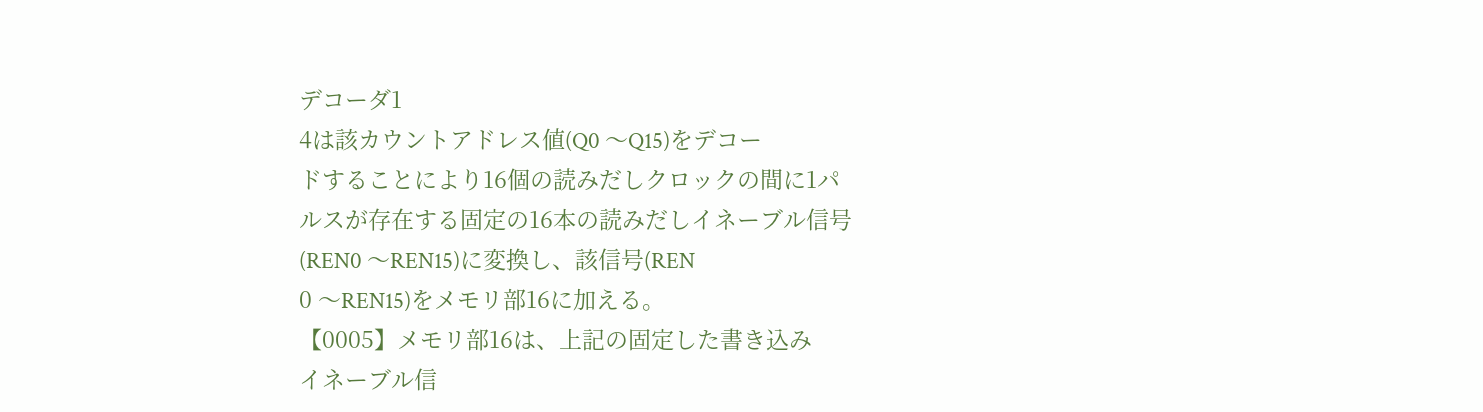デコーダ1
4は該カウントアドレス値(Q0 〜Q15)をデコー
ドすることにより16個の読みだしクロックの間に1パ
ルスが存在する固定の16本の読みだしイネーブル信号
(REN0 〜REN15)に変換し、該信号(REN
0 〜REN15)をメモリ部16に加える。
【0005】メモリ部16は、上記の固定した書き込み
イネーブル信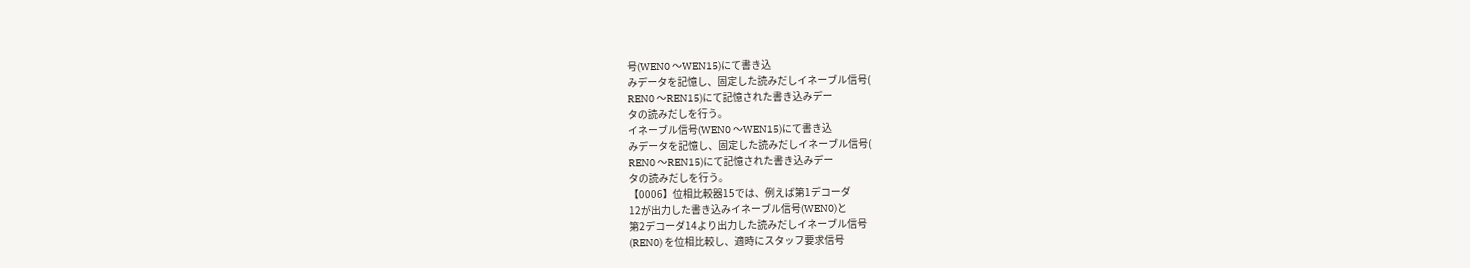号(WEN0 〜WEN15)にて書き込
みデータを記憶し、固定した読みだしイネーブル信号(
REN0 〜REN15)にて記憶された書き込みデー
タの読みだしを行う。
イネーブル信号(WEN0 〜WEN15)にて書き込
みデータを記憶し、固定した読みだしイネーブル信号(
REN0 〜REN15)にて記憶された書き込みデー
タの読みだしを行う。
【0006】位相比較器15では、例えば第1デコーダ
12が出力した書き込みイネーブル信号(WEN0)と
第2デコーダ14より出力した読みだしイネーブル信号
(REN0) を位相比較し、適時にスタッフ要求信号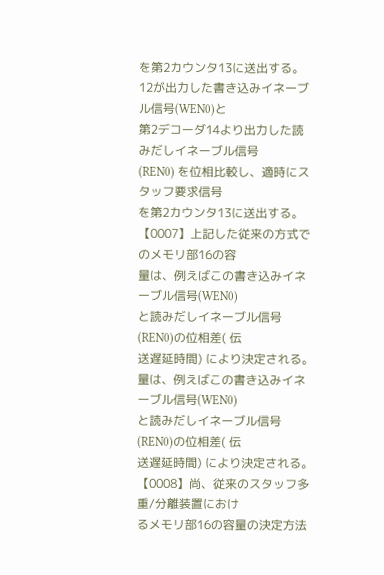を第2カウンタ13に送出する。
12が出力した書き込みイネーブル信号(WEN0)と
第2デコーダ14より出力した読みだしイネーブル信号
(REN0) を位相比較し、適時にスタッフ要求信号
を第2カウンタ13に送出する。
【0007】上記した従来の方式でのメモリ部16の容
量は、例えばこの書き込みイネーブル信号(WEN0)
と読みだしイネーブル信号(REN0)の位相差( 伝
送遅延時間) により決定される。
量は、例えばこの書き込みイネーブル信号(WEN0)
と読みだしイネーブル信号(REN0)の位相差( 伝
送遅延時間) により決定される。
【0008】尚、従来のスタッフ多重/分離装置におけ
るメモリ部16の容量の決定方法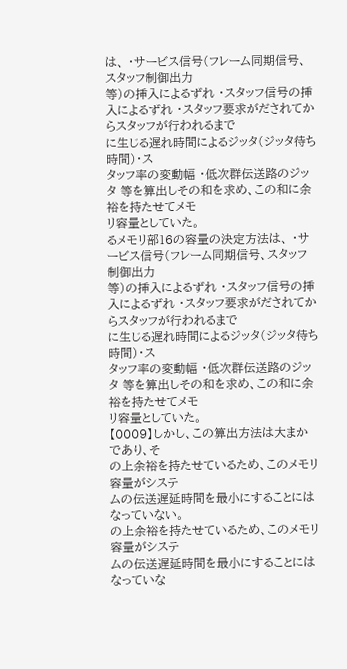は、 ・サービス信号(フレーム同期信号、スタッフ制御出力
等)の挿入によるずれ ・スタッフ信号の挿入によるずれ ・スタッフ要求がだされてからスタッフが行われるまで
に生じる遅れ時間によるジッタ(ジッタ待ち時間)・ス
タッフ率の変動幅 ・低次群伝送路のジッタ 等を算出しその和を求め、この和に余裕を持たせてメモ
リ容量としていた。
るメモリ部16の容量の決定方法は、 ・サービス信号(フレーム同期信号、スタッフ制御出力
等)の挿入によるずれ ・スタッフ信号の挿入によるずれ ・スタッフ要求がだされてからスタッフが行われるまで
に生じる遅れ時間によるジッタ(ジッタ待ち時間)・ス
タッフ率の変動幅 ・低次群伝送路のジッタ 等を算出しその和を求め、この和に余裕を持たせてメモ
リ容量としていた。
【0009】しかし、この算出方法は大まかであり、そ
の上余裕を持たせているため、このメモリ容量がシステ
ムの伝送遅延時間を最小にすることにはなっていない。
の上余裕を持たせているため、このメモリ容量がシステ
ムの伝送遅延時間を最小にすることにはなっていな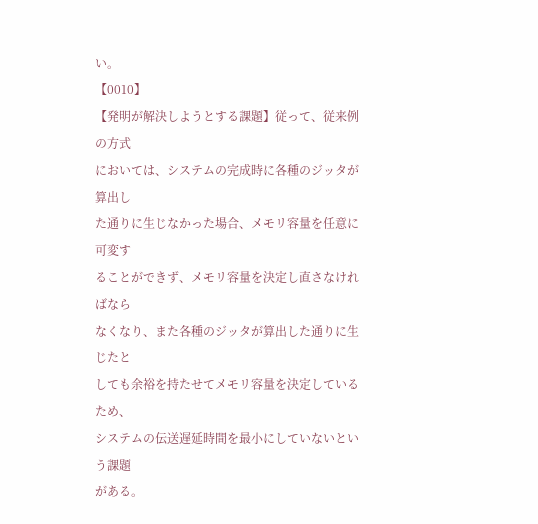い。
【0010】
【発明が解決しようとする課題】従って、従来例の方式
においては、システムの完成時に各種のジッタが算出し
た通りに生じなかった場合、メモリ容量を任意に可変す
ることができず、メモリ容量を決定し直さなければなら
なくなり、また各種のジッタが算出した通りに生じたと
しても余裕を持たせてメモリ容量を決定しているため、
システムの伝送遅延時間を最小にしていないという課題
がある。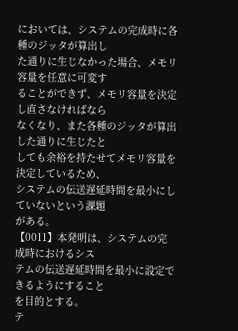においては、システムの完成時に各種のジッタが算出し
た通りに生じなかった場合、メモリ容量を任意に可変す
ることができず、メモリ容量を決定し直さなければなら
なくなり、また各種のジッタが算出した通りに生じたと
しても余裕を持たせてメモリ容量を決定しているため、
システムの伝送遅延時間を最小にしていないという課題
がある。
【0011】本発明は、システムの完成時におけるシス
テムの伝送遅延時間を最小に設定できるようにすること
を目的とする。
テ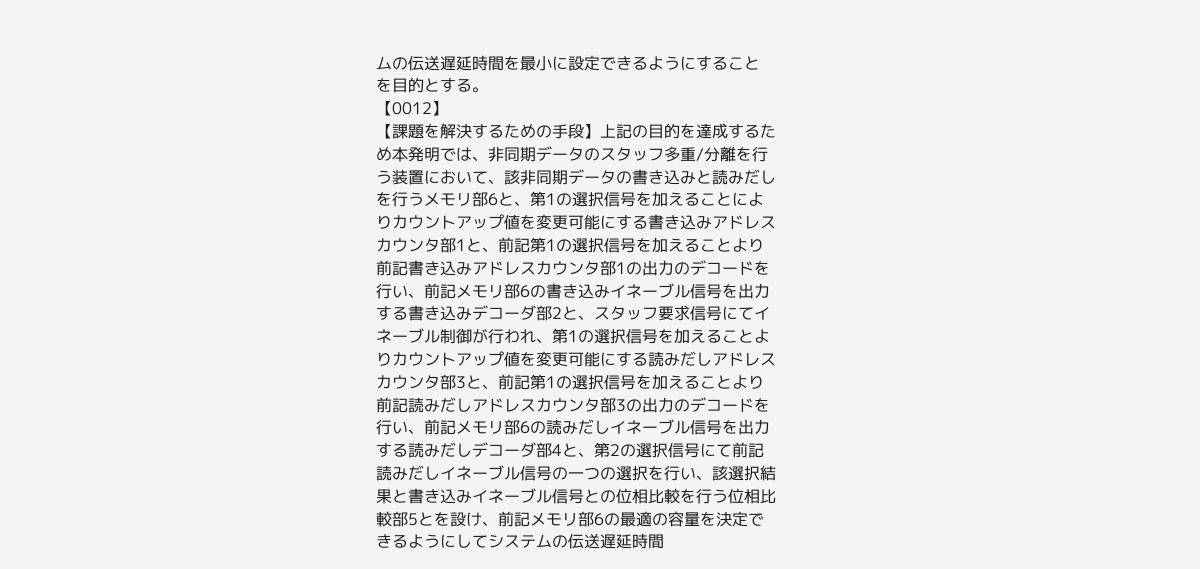ムの伝送遅延時間を最小に設定できるようにすること
を目的とする。
【0012】
【課題を解決するための手段】上記の目的を達成するた
め本発明では、非同期データのスタッフ多重/分離を行
う装置において、該非同期データの書き込みと読みだし
を行うメモリ部6と、第1の選択信号を加えることによ
りカウントアップ値を変更可能にする書き込みアドレス
カウンタ部1と、前記第1の選択信号を加えることより
前記書き込みアドレスカウンタ部1の出力のデコードを
行い、前記メモリ部6の書き込みイネーブル信号を出力
する書き込みデコーダ部2と、スタッフ要求信号にてイ
ネーブル制御が行われ、第1の選択信号を加えることよ
りカウントアップ値を変更可能にする読みだしアドレス
カウンタ部3と、前記第1の選択信号を加えることより
前記読みだしアドレスカウンタ部3の出力のデコードを
行い、前記メモリ部6の読みだしイネーブル信号を出力
する読みだしデコーダ部4と、第2の選択信号にて前記
読みだしイネーブル信号の一つの選択を行い、該選択結
果と書き込みイネーブル信号との位相比較を行う位相比
較部5とを設け、前記メモリ部6の最適の容量を決定で
きるようにしてシステムの伝送遅延時間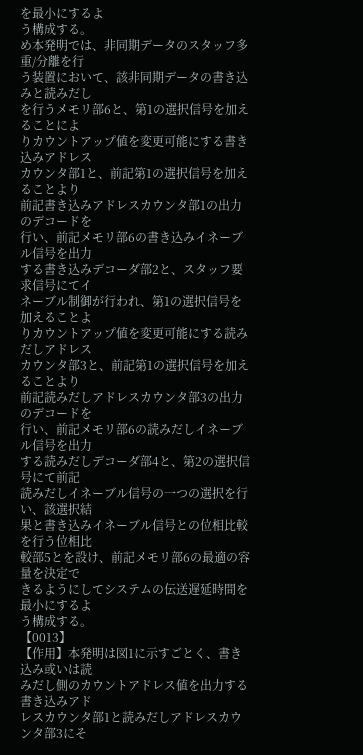を最小にするよ
う構成する。
め本発明では、非同期データのスタッフ多重/分離を行
う装置において、該非同期データの書き込みと読みだし
を行うメモリ部6と、第1の選択信号を加えることによ
りカウントアップ値を変更可能にする書き込みアドレス
カウンタ部1と、前記第1の選択信号を加えることより
前記書き込みアドレスカウンタ部1の出力のデコードを
行い、前記メモリ部6の書き込みイネーブル信号を出力
する書き込みデコーダ部2と、スタッフ要求信号にてイ
ネーブル制御が行われ、第1の選択信号を加えることよ
りカウントアップ値を変更可能にする読みだしアドレス
カウンタ部3と、前記第1の選択信号を加えることより
前記読みだしアドレスカウンタ部3の出力のデコードを
行い、前記メモリ部6の読みだしイネーブル信号を出力
する読みだしデコーダ部4と、第2の選択信号にて前記
読みだしイネーブル信号の一つの選択を行い、該選択結
果と書き込みイネーブル信号との位相比較を行う位相比
較部5とを設け、前記メモリ部6の最適の容量を決定で
きるようにしてシステムの伝送遅延時間を最小にするよ
う構成する。
【0013】
【作用】本発明は図1に示すごとく、書き込み或いは読
みだし側のカウントアドレス値を出力する書き込みアド
レスカウンタ部1と読みだしアドレスカウンタ部3にそ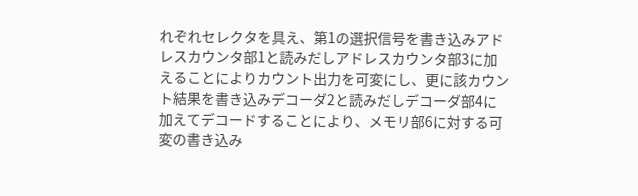れぞれセレクタを具え、第1の選択信号を書き込みアド
レスカウンタ部1と読みだしアドレスカウンタ部3に加
えることによりカウント出力を可変にし、更に該カウン
ト結果を書き込みデコーダ2と読みだしデコーダ部4に
加えてデコードすることにより、メモリ部6に対する可
変の書き込み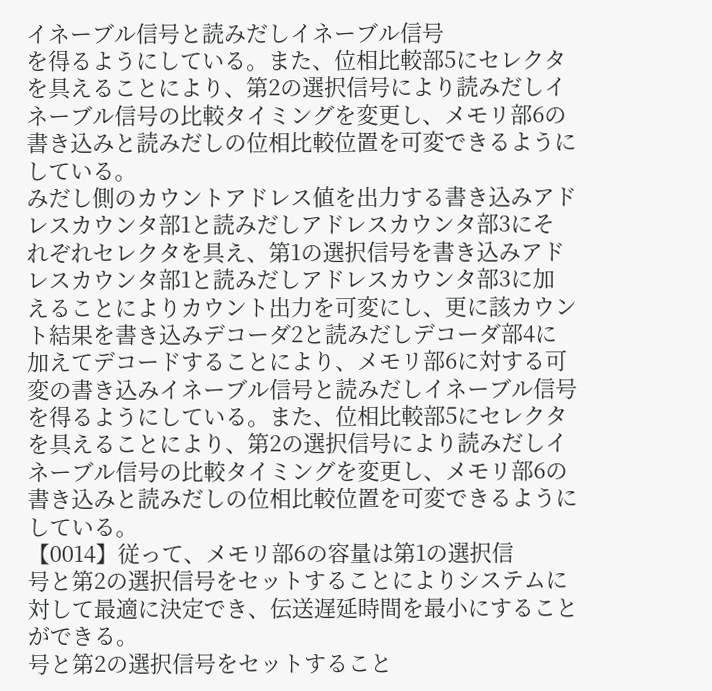イネーブル信号と読みだしイネーブル信号
を得るようにしている。また、位相比較部5にセレクタ
を具えることにより、第2の選択信号により読みだしイ
ネーブル信号の比較タイミングを変更し、メモリ部6の
書き込みと読みだしの位相比較位置を可変できるように
している。
みだし側のカウントアドレス値を出力する書き込みアド
レスカウンタ部1と読みだしアドレスカウンタ部3にそ
れぞれセレクタを具え、第1の選択信号を書き込みアド
レスカウンタ部1と読みだしアドレスカウンタ部3に加
えることによりカウント出力を可変にし、更に該カウン
ト結果を書き込みデコーダ2と読みだしデコーダ部4に
加えてデコードすることにより、メモリ部6に対する可
変の書き込みイネーブル信号と読みだしイネーブル信号
を得るようにしている。また、位相比較部5にセレクタ
を具えることにより、第2の選択信号により読みだしイ
ネーブル信号の比較タイミングを変更し、メモリ部6の
書き込みと読みだしの位相比較位置を可変できるように
している。
【0014】従って、メモリ部6の容量は第1の選択信
号と第2の選択信号をセットすることによりシステムに
対して最適に決定でき、伝送遅延時間を最小にすること
ができる。
号と第2の選択信号をセットすること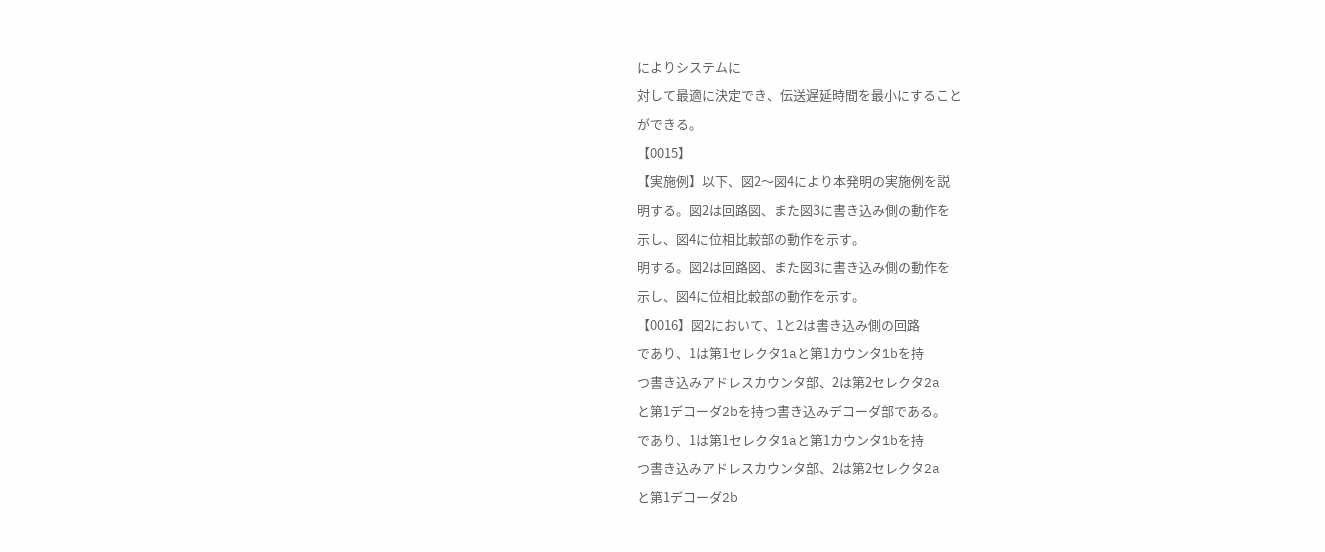によりシステムに
対して最適に決定でき、伝送遅延時間を最小にすること
ができる。
【0015】
【実施例】以下、図2〜図4により本発明の実施例を説
明する。図2は回路図、また図3に書き込み側の動作を
示し、図4に位相比較部の動作を示す。
明する。図2は回路図、また図3に書き込み側の動作を
示し、図4に位相比較部の動作を示す。
【0016】図2において、1と2は書き込み側の回路
であり、1は第1セレクタ1aと第1カウンタ1bを持
つ書き込みアドレスカウンタ部、2は第2セレクタ2a
と第1デコーダ2bを持つ書き込みデコーダ部である。
であり、1は第1セレクタ1aと第1カウンタ1bを持
つ書き込みアドレスカウンタ部、2は第2セレクタ2a
と第1デコーダ2b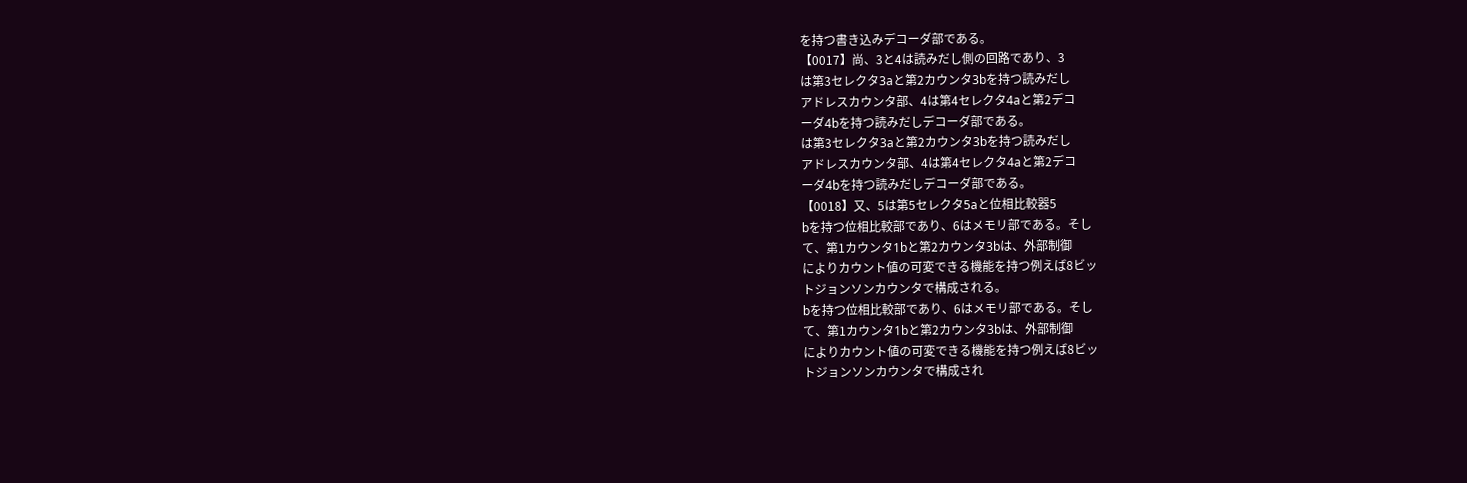を持つ書き込みデコーダ部である。
【0017】尚、3と4は読みだし側の回路であり、3
は第3セレクタ3aと第2カウンタ3bを持つ読みだし
アドレスカウンタ部、4は第4セレクタ4aと第2デコ
ーダ4bを持つ読みだしデコーダ部である。
は第3セレクタ3aと第2カウンタ3bを持つ読みだし
アドレスカウンタ部、4は第4セレクタ4aと第2デコ
ーダ4bを持つ読みだしデコーダ部である。
【0018】又、5は第5セレクタ5aと位相比較器5
bを持つ位相比較部であり、6はメモリ部である。そし
て、第1カウンタ1bと第2カウンタ3bは、外部制御
によりカウント値の可変できる機能を持つ例えば8ビッ
トジョンソンカウンタで構成される。
bを持つ位相比較部であり、6はメモリ部である。そし
て、第1カウンタ1bと第2カウンタ3bは、外部制御
によりカウント値の可変できる機能を持つ例えば8ビッ
トジョンソンカウンタで構成され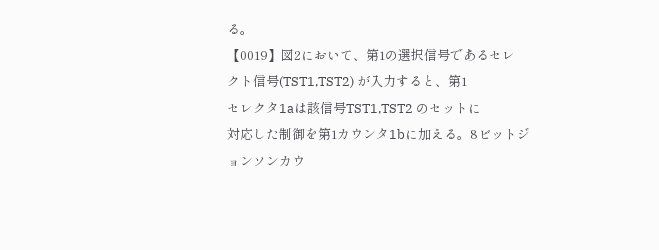る。
【0019】図2において、第1の選択信号であるセレ
クト信号(TST1,TST2) が入力すると、第1
セレクタ1aは該信号TST1,TST2 のセットに
対応した制御を第1カウンタ1bに加える。8ビットジ
ョンソンカウ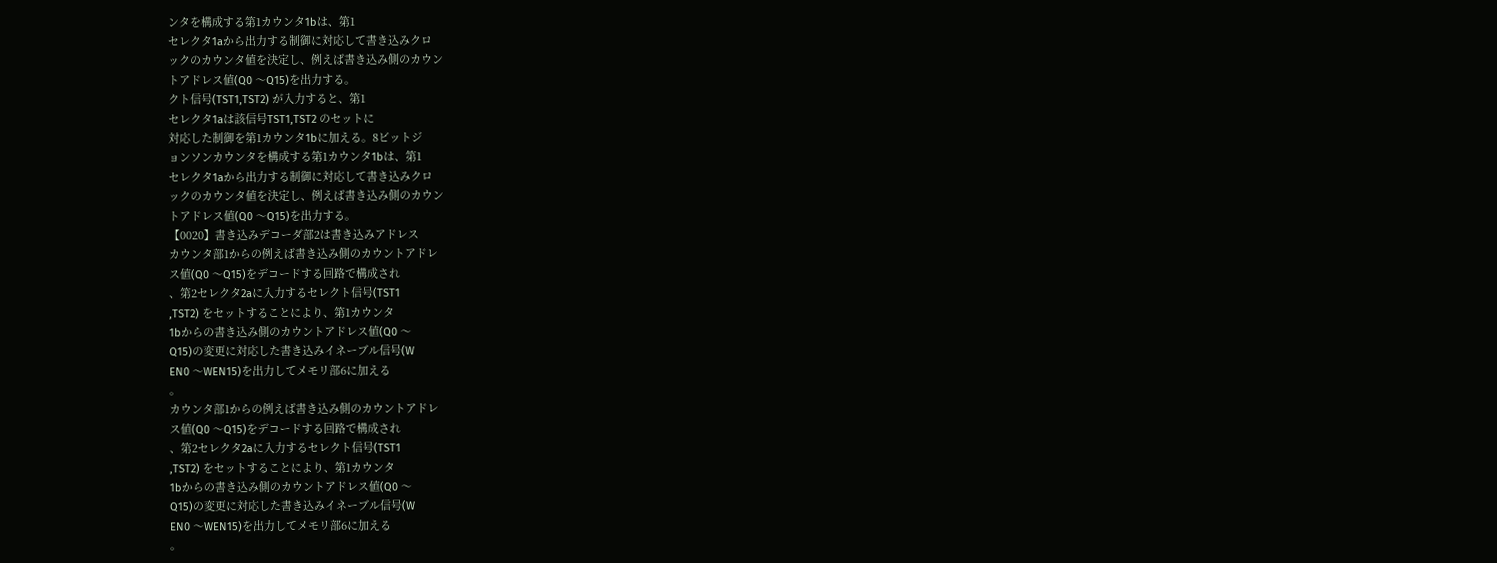ンタを構成する第1カウンタ1bは、第1
セレクタ1aから出力する制御に対応して書き込みクロ
ックのカウンタ値を決定し、例えば書き込み側のカウン
トアドレス値(Q0 〜Q15)を出力する。
クト信号(TST1,TST2) が入力すると、第1
セレクタ1aは該信号TST1,TST2 のセットに
対応した制御を第1カウンタ1bに加える。8ビットジ
ョンソンカウンタを構成する第1カウンタ1bは、第1
セレクタ1aから出力する制御に対応して書き込みクロ
ックのカウンタ値を決定し、例えば書き込み側のカウン
トアドレス値(Q0 〜Q15)を出力する。
【0020】書き込みデコーダ部2は書き込みアドレス
カウンタ部1からの例えば書き込み側のカウントアドレ
ス値(Q0 〜Q15)をデコードする回路で構成され
、第2セレクタ2aに入力するセレクト信号(TST1
,TST2) をセットすることにより、第1カウンタ
1bからの書き込み側のカウントアドレス値(Q0 〜
Q15)の変更に対応した書き込みイネーブル信号(W
EN0 〜WEN15)を出力してメモリ部6に加える
。
カウンタ部1からの例えば書き込み側のカウントアドレ
ス値(Q0 〜Q15)をデコードする回路で構成され
、第2セレクタ2aに入力するセレクト信号(TST1
,TST2) をセットすることにより、第1カウンタ
1bからの書き込み側のカウントアドレス値(Q0 〜
Q15)の変更に対応した書き込みイネーブル信号(W
EN0 〜WEN15)を出力してメモリ部6に加える
。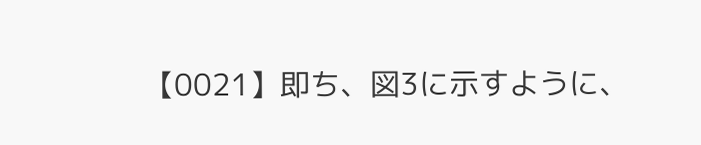【0021】即ち、図3に示すように、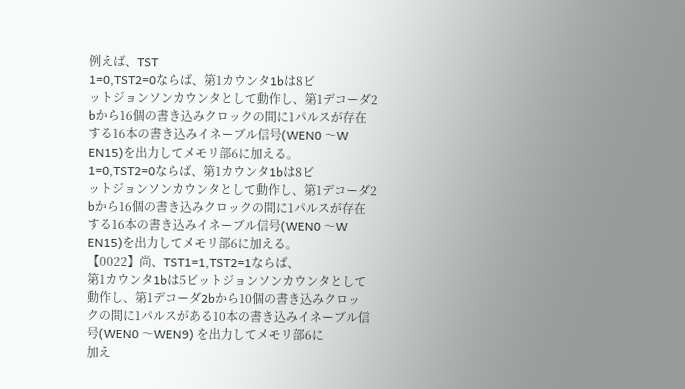例えば、TST
1=0,TST2=0ならば、第1カウンタ1bは8ビ
ットジョンソンカウンタとして動作し、第1デコーダ2
bから16個の書き込みクロックの間に1パルスが存在
する16本の書き込みイネーブル信号(WEN0 〜W
EN15)を出力してメモリ部6に加える。
1=0,TST2=0ならば、第1カウンタ1bは8ビ
ットジョンソンカウンタとして動作し、第1デコーダ2
bから16個の書き込みクロックの間に1パルスが存在
する16本の書き込みイネーブル信号(WEN0 〜W
EN15)を出力してメモリ部6に加える。
【0022】尚、TST1=1,TST2=1ならば、
第1カウンタ1bは5ビットジョンソンカウンタとして
動作し、第1デコーダ2bから10個の書き込みクロッ
クの間に1パルスがある10本の書き込みイネーブル信
号(WEN0 〜WEN9) を出力してメモリ部6に
加え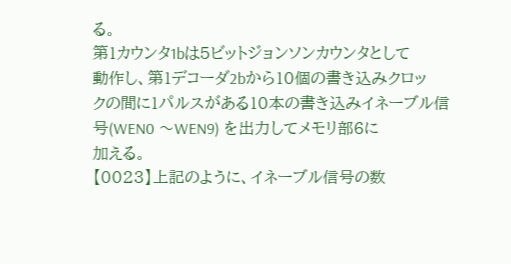る。
第1カウンタ1bは5ビットジョンソンカウンタとして
動作し、第1デコーダ2bから10個の書き込みクロッ
クの間に1パルスがある10本の書き込みイネーブル信
号(WEN0 〜WEN9) を出力してメモリ部6に
加える。
【0023】上記のように、イネーブル信号の数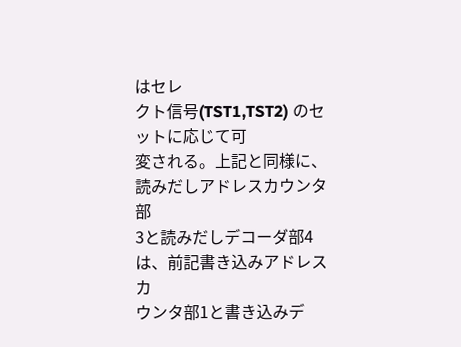はセレ
クト信号(TST1,TST2) のセットに応じて可
変される。上記と同様に、読みだしアドレスカウンタ部
3と読みだしデコーダ部4は、前記書き込みアドレスカ
ウンタ部1と書き込みデ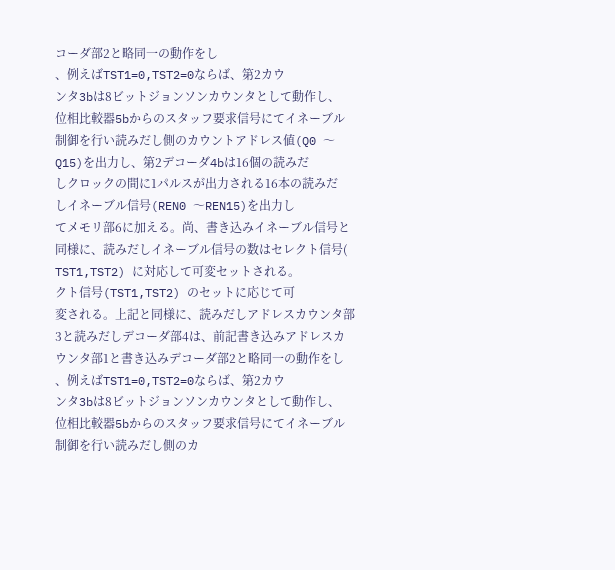コーダ部2と略同一の動作をし
、例えばTST1=0,TST2=0ならば、第2カウ
ンタ3bは8ビットジョンソンカウンタとして動作し、
位相比較器5bからのスタッフ要求信号にてイネーブル
制御を行い読みだし側のカウントアドレス値(Q0 〜
Q15)を出力し、第2デコーダ4bは16個の読みだ
しクロックの間に1パルスが出力される16本の読みだ
しイネーブル信号(REN0 〜REN15)を出力し
てメモリ部6に加える。尚、書き込みイネーブル信号と
同様に、読みだしイネーブル信号の数はセレクト信号(
TST1,TST2) に対応して可変セットされる。
クト信号(TST1,TST2) のセットに応じて可
変される。上記と同様に、読みだしアドレスカウンタ部
3と読みだしデコーダ部4は、前記書き込みアドレスカ
ウンタ部1と書き込みデコーダ部2と略同一の動作をし
、例えばTST1=0,TST2=0ならば、第2カウ
ンタ3bは8ビットジョンソンカウンタとして動作し、
位相比較器5bからのスタッフ要求信号にてイネーブル
制御を行い読みだし側のカ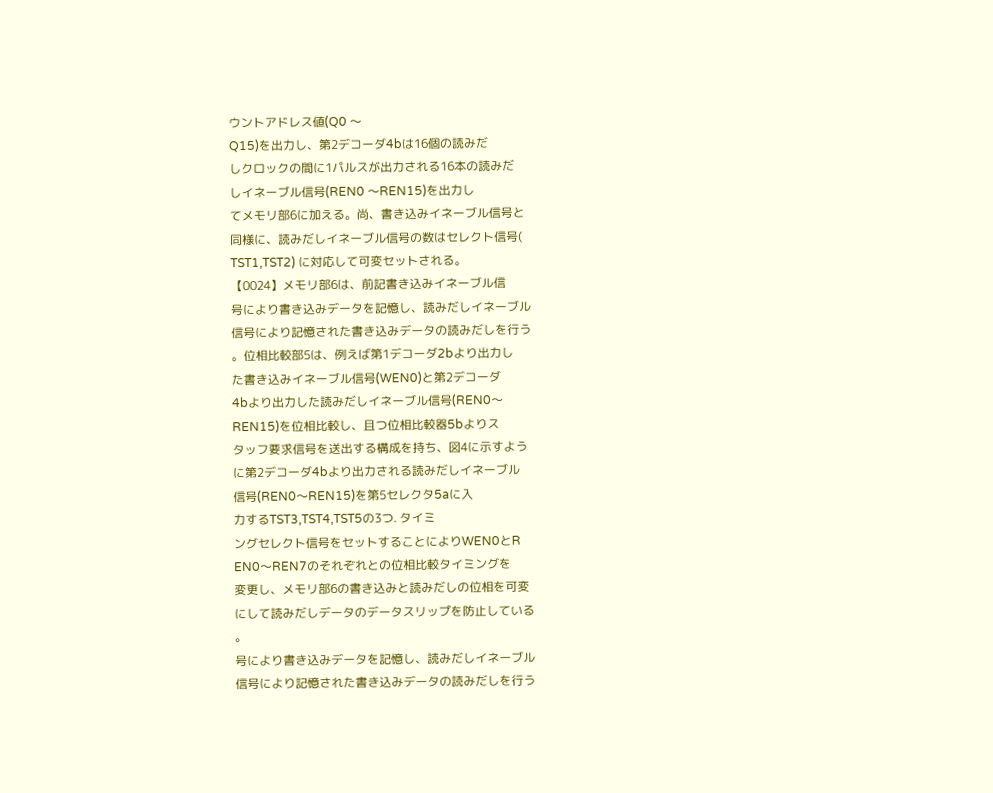ウントアドレス値(Q0 〜
Q15)を出力し、第2デコーダ4bは16個の読みだ
しクロックの間に1パルスが出力される16本の読みだ
しイネーブル信号(REN0 〜REN15)を出力し
てメモリ部6に加える。尚、書き込みイネーブル信号と
同様に、読みだしイネーブル信号の数はセレクト信号(
TST1,TST2) に対応して可変セットされる。
【0024】メモリ部6は、前記書き込みイネーブル信
号により書き込みデータを記憶し、読みだしイネーブル
信号により記憶された書き込みデータの読みだしを行う
。位相比較部5は、例えば第1デコーダ2bより出力し
た書き込みイネーブル信号(WEN0)と第2デコーダ
4bより出力した読みだしイネーブル信号(REN0〜
REN15)を位相比較し、且つ位相比較器5bよりス
タッフ要求信号を送出する構成を持ち、図4に示すよう
に第2デコーダ4bより出力される読みだしイネーブル
信号(REN0〜REN15)を第5セレクタ5aに入
力するTST3,TST4,TST5の3つ. タイミ
ングセレクト信号をセットすることによりWEN0とR
EN0〜REN7のそれぞれとの位相比較タイミングを
変更し、メモリ部6の書き込みと読みだしの位相を可変
にして読みだしデータのデータスリップを防止している
。
号により書き込みデータを記憶し、読みだしイネーブル
信号により記憶された書き込みデータの読みだしを行う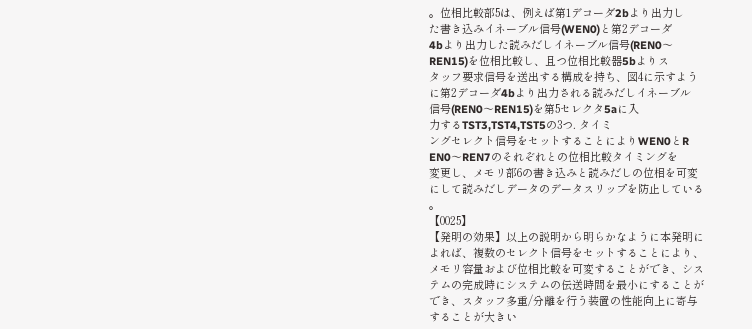。位相比較部5は、例えば第1デコーダ2bより出力し
た書き込みイネーブル信号(WEN0)と第2デコーダ
4bより出力した読みだしイネーブル信号(REN0〜
REN15)を位相比較し、且つ位相比較器5bよりス
タッフ要求信号を送出する構成を持ち、図4に示すよう
に第2デコーダ4bより出力される読みだしイネーブル
信号(REN0〜REN15)を第5セレクタ5aに入
力するTST3,TST4,TST5の3つ. タイミ
ングセレクト信号をセットすることによりWEN0とR
EN0〜REN7のそれぞれとの位相比較タイミングを
変更し、メモリ部6の書き込みと読みだしの位相を可変
にして読みだしデータのデータスリップを防止している
。
【0025】
【発明の効果】以上の説明から明らかなように本発明に
よれば、複数のセレクト信号をセットすることにより、
メモリ容量および位相比較を可変することができ、シス
テムの完成時にシステムの伝送時間を最小にすることが
でき、スタッフ多重/分離を行う装置の性能向上に寄与
することが大きい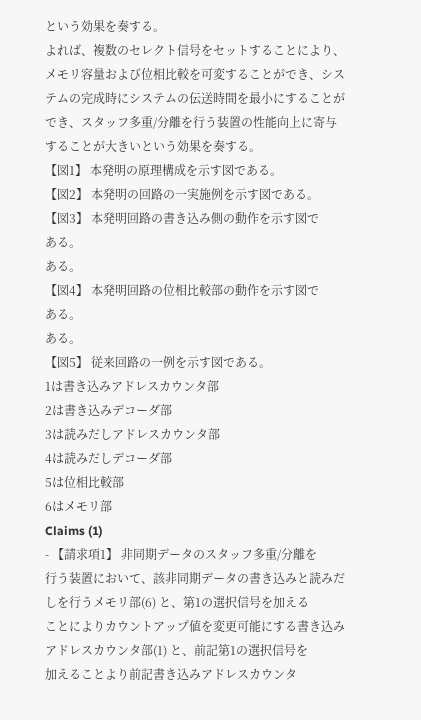という効果を奏する。
よれば、複数のセレクト信号をセットすることにより、
メモリ容量および位相比較を可変することができ、シス
テムの完成時にシステムの伝送時間を最小にすることが
でき、スタッフ多重/分離を行う装置の性能向上に寄与
することが大きいという効果を奏する。
【図1】 本発明の原理構成を示す図である。
【図2】 本発明の回路の一実施例を示す図である。
【図3】 本発明回路の書き込み側の動作を示す図で
ある。
ある。
【図4】 本発明回路の位相比較部の動作を示す図で
ある。
ある。
【図5】 従来回路の一例を示す図である。
1は書き込みアドレスカウンタ部
2は書き込みデコーダ部
3は読みだしアドレスカウンタ部
4は読みだしデコーダ部
5は位相比較部
6はメモリ部
Claims (1)
- 【請求項1】 非同期データのスタッフ多重/分離を
行う装置において、該非同期データの書き込みと読みだ
しを行うメモリ部(6) と、第1の選択信号を加える
ことによりカウントアップ値を変更可能にする書き込み
アドレスカウンタ部(1) と、前記第1の選択信号を
加えることより前記書き込みアドレスカウンタ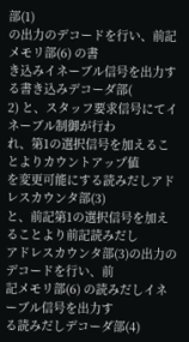部(1)
の出力のデコードを行い、前記メモリ部(6) の書
き込みイネーブル信号を出力する書き込みデコーダ部(
2) と、スタッフ要求信号にてイネーブル制御が行わ
れ、第1の選択信号を加えることよりカウントアップ値
を変更可能にする読みだしアドレスカウンタ部(3)
と、前記第1の選択信号を加えることより前記読みだし
アドレスカウンタ部(3)の出力のデコードを行い、前
記メモリ部(6) の読みだしイネーブル信号を出力す
る読みだしデコーダ部(4)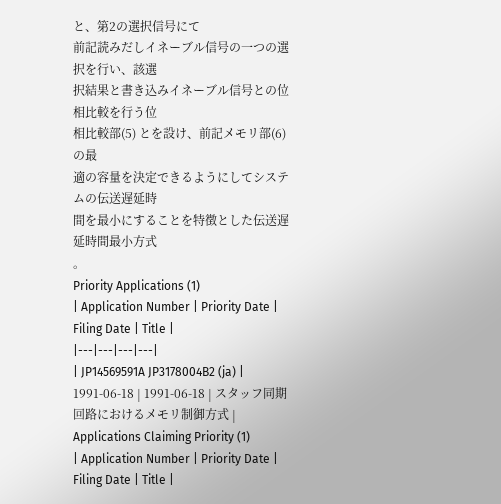と、第2の選択信号にて
前記読みだしイネーブル信号の一つの選択を行い、該選
択結果と書き込みイネーブル信号との位相比較を行う位
相比較部(5) とを設け、前記メモリ部(6) の最
適の容量を決定できるようにしてシステムの伝送遅延時
間を最小にすることを特徴とした伝送遅延時間最小方式
。
Priority Applications (1)
| Application Number | Priority Date | Filing Date | Title |
|---|---|---|---|
| JP14569591A JP3178004B2 (ja) | 1991-06-18 | 1991-06-18 | スタッフ同期回路におけるメモリ制御方式 |
Applications Claiming Priority (1)
| Application Number | Priority Date | Filing Date | Title |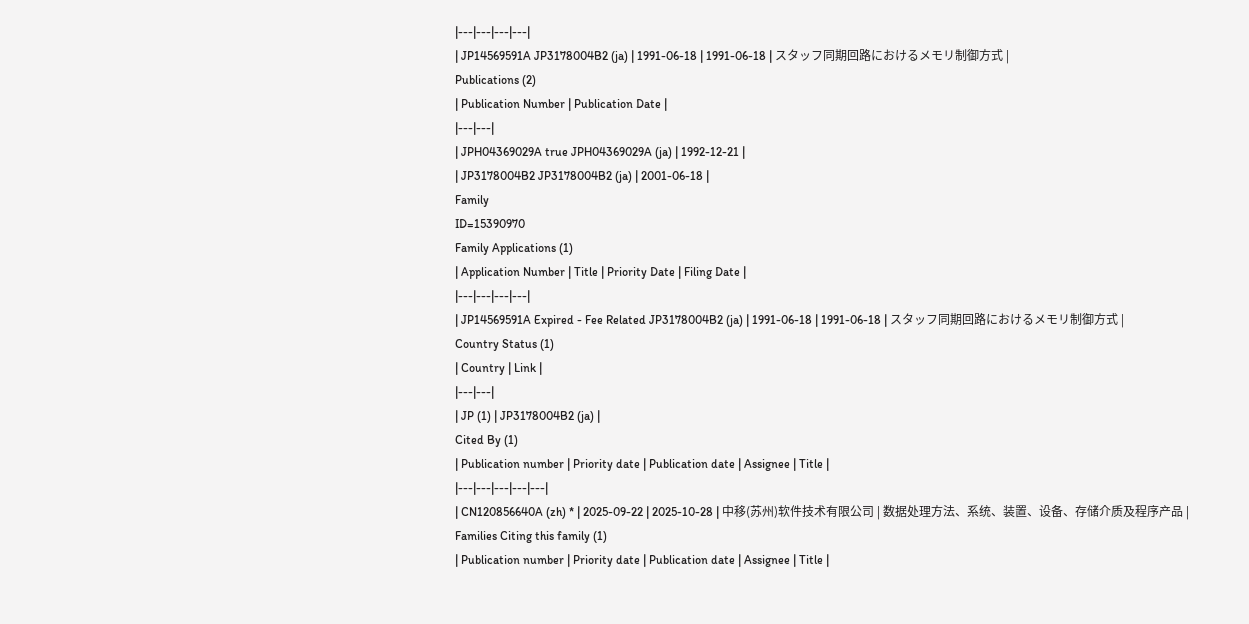|---|---|---|---|
| JP14569591A JP3178004B2 (ja) | 1991-06-18 | 1991-06-18 | スタッフ同期回路におけるメモリ制御方式 |
Publications (2)
| Publication Number | Publication Date |
|---|---|
| JPH04369029A true JPH04369029A (ja) | 1992-12-21 |
| JP3178004B2 JP3178004B2 (ja) | 2001-06-18 |
Family
ID=15390970
Family Applications (1)
| Application Number | Title | Priority Date | Filing Date |
|---|---|---|---|
| JP14569591A Expired - Fee Related JP3178004B2 (ja) | 1991-06-18 | 1991-06-18 | スタッフ同期回路におけるメモリ制御方式 |
Country Status (1)
| Country | Link |
|---|---|
| JP (1) | JP3178004B2 (ja) |
Cited By (1)
| Publication number | Priority date | Publication date | Assignee | Title |
|---|---|---|---|---|
| CN120856640A (zh) * | 2025-09-22 | 2025-10-28 | 中移(苏州)软件技术有限公司 | 数据处理方法、系统、装置、设备、存储介质及程序产品 |
Families Citing this family (1)
| Publication number | Priority date | Publication date | Assignee | Title |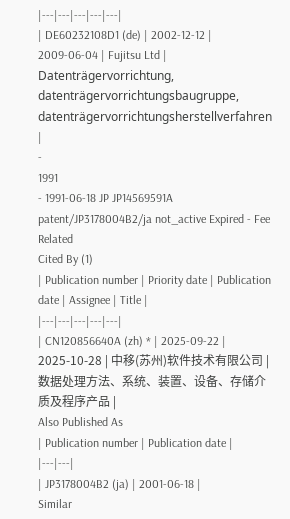|---|---|---|---|---|
| DE60232108D1 (de) | 2002-12-12 | 2009-06-04 | Fujitsu Ltd | Datenträgervorrichtung, datenträgervorrichtungsbaugruppe, datenträgervorrichtungsherstellverfahren |
-
1991
- 1991-06-18 JP JP14569591A patent/JP3178004B2/ja not_active Expired - Fee Related
Cited By (1)
| Publication number | Priority date | Publication date | Assignee | Title |
|---|---|---|---|---|
| CN120856640A (zh) * | 2025-09-22 | 2025-10-28 | 中移(苏州)软件技术有限公司 | 数据处理方法、系统、装置、设备、存储介质及程序产品 |
Also Published As
| Publication number | Publication date |
|---|---|
| JP3178004B2 (ja) | 2001-06-18 |
Similar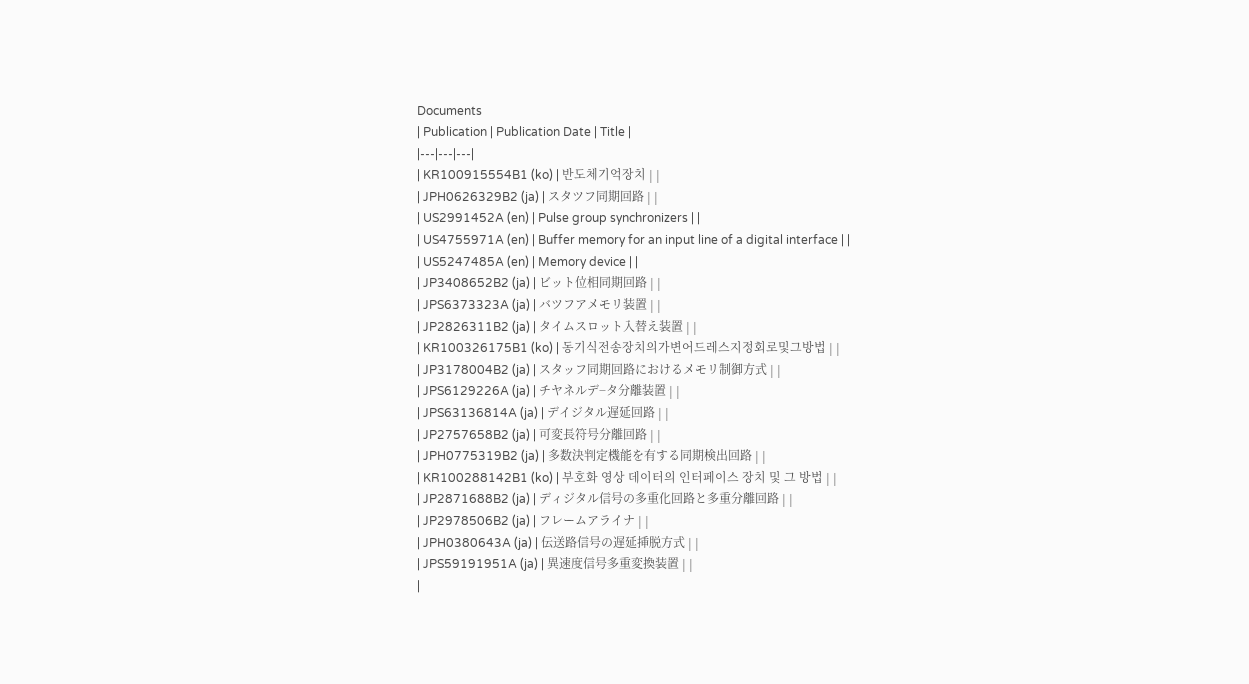Documents
| Publication | Publication Date | Title |
|---|---|---|
| KR100915554B1 (ko) | 반도체기억장치 | |
| JPH0626329B2 (ja) | スタツフ同期回路 | |
| US2991452A (en) | Pulse group synchronizers | |
| US4755971A (en) | Buffer memory for an input line of a digital interface | |
| US5247485A (en) | Memory device | |
| JP3408652B2 (ja) | ビット位相同期回路 | |
| JPS6373323A (ja) | バツフアメモリ装置 | |
| JP2826311B2 (ja) | タイムスロット入替え装置 | |
| KR100326175B1 (ko) | 동기식전송장치의가변어드레스지정회로및그방법 | |
| JP3178004B2 (ja) | スタッフ同期回路におけるメモリ制御方式 | |
| JPS6129226A (ja) | チヤネルデ−タ分離装置 | |
| JPS63136814A (ja) | デイジタル遅延回路 | |
| JP2757658B2 (ja) | 可変長符号分離回路 | |
| JPH0775319B2 (ja) | 多数決判定機能を有する同期検出回路 | |
| KR100288142B1 (ko) | 부호화 영상 데이터의 인터페이스 장치 및 그 방법 | |
| JP2871688B2 (ja) | ディジタル信号の多重化回路と多重分離回路 | |
| JP2978506B2 (ja) | フレームアライナ | |
| JPH0380643A (ja) | 伝送路信号の遅延挿脱方式 | |
| JPS59191951A (ja) | 異速度信号多重変換装置 | |
|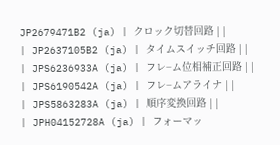JP2679471B2 (ja) | クロック切替回路 | |
| JP2637105B2 (ja) | タイムスイッチ回路 | |
| JPS6236933A (ja) | フレ−ム位相補正回路 | |
| JPS6190542A (ja) | フレ−ムアライナ | |
| JPS5863283A (ja) | 順序変換回路 | |
| JPH04152728A (ja) | フォーマッ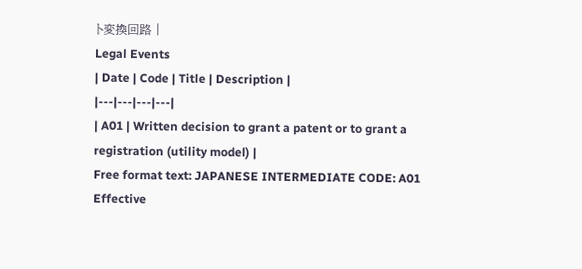ト変換回路 |
Legal Events
| Date | Code | Title | Description |
|---|---|---|---|
| A01 | Written decision to grant a patent or to grant a registration (utility model) |
Free format text: JAPANESE INTERMEDIATE CODE: A01 Effective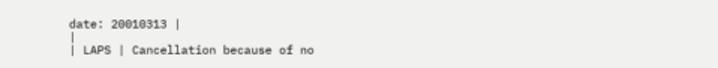date: 20010313 |
|
| LAPS | Cancellation because of no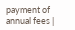payment of annual fees |